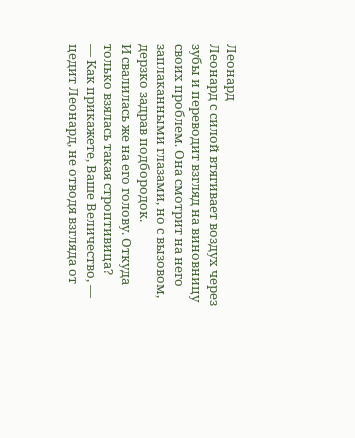Леонард
Леонард с силой втягивает воздух через зубы и переводит взгляд на виновницу своих проблем. Она смотрит на него заплаканными глазами, но с вызовом, дерзко задрав подбородок.
И свалилась же на его голову. Откуда только взялась такая строптивица?
— Как прикажете, Ваше Величество, — цедит Леонард, не отводя взгляда от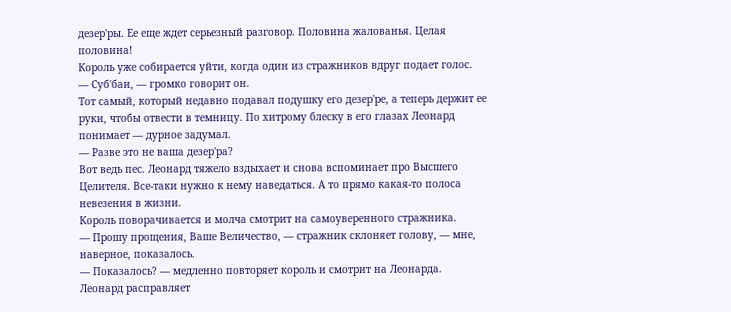дезер'ры. Ее еще ждет серьезный разговор. Половина жалованья. Целая половина!
Король уже собирается уйти, когда один из стражников вдруг подает голос.
— Суб'баи, — громко говорит он.
Тот самый, который недавно подавал подушку его дезер'ре, а теперь держит ее руки, чтобы отвести в темницу. По хитрому блеску в его глазах Леонард понимает — дурное задумал.
— Разве это не ваша дезер'ра?
Вот ведь пес. Леонард тяжело вздыхает и снова вспоминает про Высшего Целителя. Все-таки нужно к нему наведаться. А то прямо какая-то полоса невезения в жизни.
Король поворачивается и молча смотрит на самоуверенного стражника.
— Прошу прощения, Ваше Величество, — стражник склоняет голову, — мне, наверное, показалось.
— Показалось? — медленно повторяет король и смотрит на Леонарда.
Леонард расправляет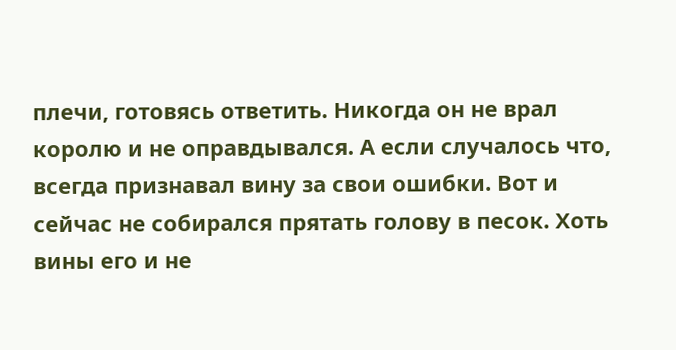плечи, готовясь ответить. Никогда он не врал королю и не оправдывался. А если случалось что, всегда признавал вину за свои ошибки. Вот и сейчас не собирался прятать голову в песок. Хоть вины его и не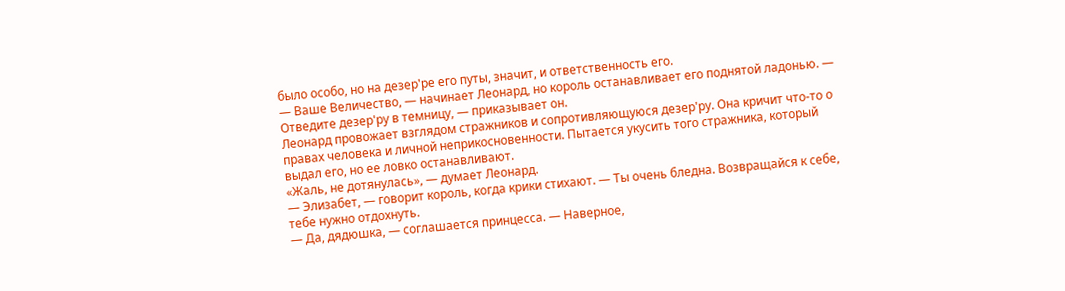было особо, но на дезер'ре его путы, значит, и ответственность его.
— Ваше Величество, — начинает Леонард, но король останавливает его поднятой ладонью. — Отведите дезер'ру в темницу, — приказывает он.
Леонард провожает взглядом стражников и сопротивляющуюся дезер'ру. Она кричит что-то о правах человека и личной неприкосновенности. Пытается укусить того стражника, который выдал его, но ее ловко останавливают.
«Жаль, не дотянулась», — думает Леонард.
— Элизабет, — говорит король, когда крики стихают. — Ты очень бледна. Возвращайся к себе, тебе нужно отдохнуть.
— Да, дядюшка, — соглашается принцесса. — Наверное,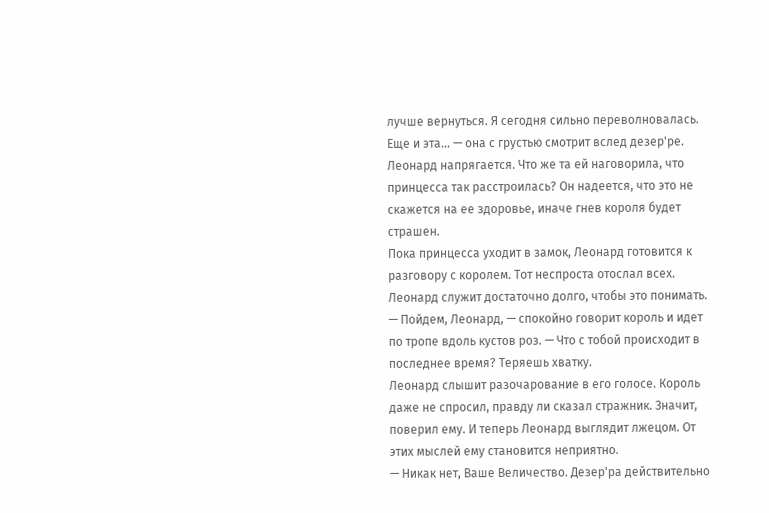лучше вернуться. Я сегодня сильно переволновалась. Еще и эта… — она с грустью смотрит вслед дезер'ре.
Леонард напрягается. Что же та ей наговорила, что принцесса так расстроилась? Он надеется, что это не скажется на ее здоровье, иначе гнев короля будет страшен.
Пока принцесса уходит в замок, Леонард готовится к разговору с королем. Тот неспроста отослал всех. Леонард служит достаточно долго, чтобы это понимать.
— Пойдем, Леонард, — спокойно говорит король и идет по тропе вдоль кустов роз. — Что с тобой происходит в последнее время? Теряешь хватку.
Леонард слышит разочарование в его голосе. Король даже не спросил, правду ли сказал стражник. Значит, поверил ему. И теперь Леонард выглядит лжецом. От этих мыслей ему становится неприятно.
— Никак нет, Ваше Величество. Дезер'ра действительно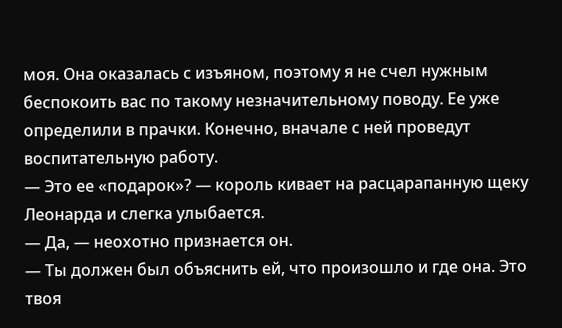моя. Она оказалась с изъяном, поэтому я не счел нужным беспокоить вас по такому незначительному поводу. Ее уже определили в прачки. Конечно, вначале с ней проведут воспитательную работу.
— Это ее «подарок»? — король кивает на расцарапанную щеку Леонарда и слегка улыбается.
— Да, — неохотно признается он.
— Ты должен был объяснить ей, что произошло и где она. Это твоя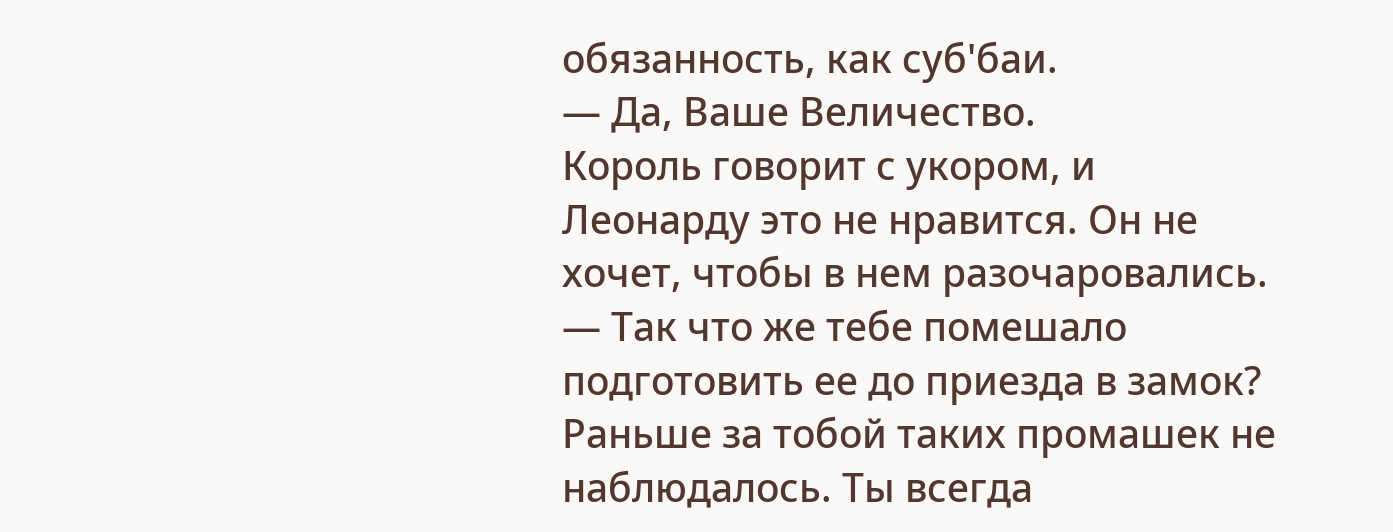обязанность, как суб'баи.
— Да, Ваше Величество.
Король говорит с укором, и Леонарду это не нравится. Он не хочет, чтобы в нем разочаровались.
— Так что же тебе помешало подготовить ее до приезда в замок? Раньше за тобой таких промашек не наблюдалось. Ты всегда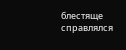блестяще справлялся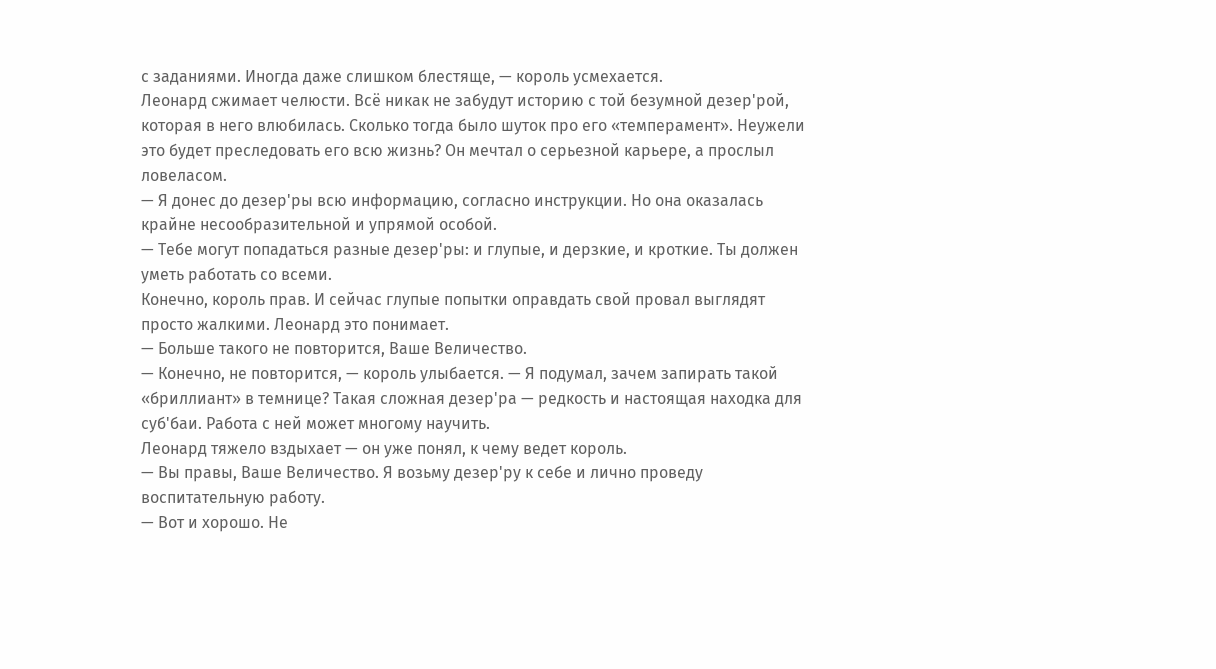с заданиями. Иногда даже слишком блестяще, — король усмехается.
Леонард сжимает челюсти. Всё никак не забудут историю с той безумной дезер'рой, которая в него влюбилась. Сколько тогда было шуток про его «темперамент». Неужели это будет преследовать его всю жизнь? Он мечтал о серьезной карьере, а прослыл ловеласом.
— Я донес до дезер'ры всю информацию, согласно инструкции. Но она оказалась крайне несообразительной и упрямой особой.
— Тебе могут попадаться разные дезер'ры: и глупые, и дерзкие, и кроткие. Ты должен уметь работать со всеми.
Конечно, король прав. И сейчас глупые попытки оправдать свой провал выглядят просто жалкими. Леонард это понимает.
— Больше такого не повторится, Ваше Величество.
— Конечно, не повторится, — король улыбается. — Я подумал, зачем запирать такой «бриллиант» в темнице? Такая сложная дезер'ра — редкость и настоящая находка для суб'баи. Работа с ней может многому научить.
Леонард тяжело вздыхает — он уже понял, к чему ведет король.
— Вы правы, Ваше Величество. Я возьму дезер'ру к себе и лично проведу воспитательную работу.
— Вот и хорошо. Не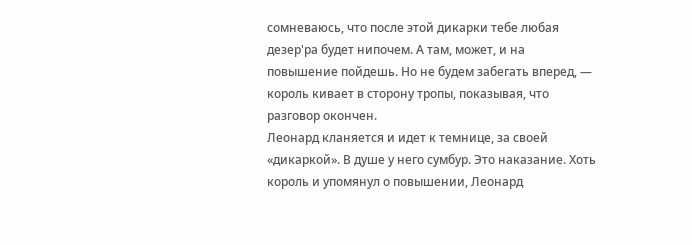сомневаюсь, что после этой дикарки тебе любая дезер'ра будет нипочем. А там, может, и на повышение пойдешь. Но не будем забегать вперед, — король кивает в сторону тропы, показывая, что разговор окончен.
Леонард кланяется и идет к темнице, за своей «дикаркой». В душе у него сумбур. Это наказание. Хоть король и упомянул о повышении, Леонард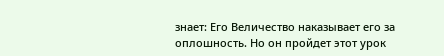знает: Его Величество наказывает его за оплошность. Но он пройдет этот урок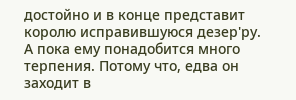достойно и в конце представит королю исправившуюся дезер'ру.
А пока ему понадобится много терпения. Потому что, едва он заходит в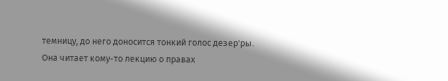темницу, до него доносится тонкий голос дезер'ры. Она читает кому-то лекцию о правах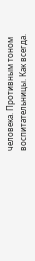человека. Противным тоном воспитательницы. Как всегда.